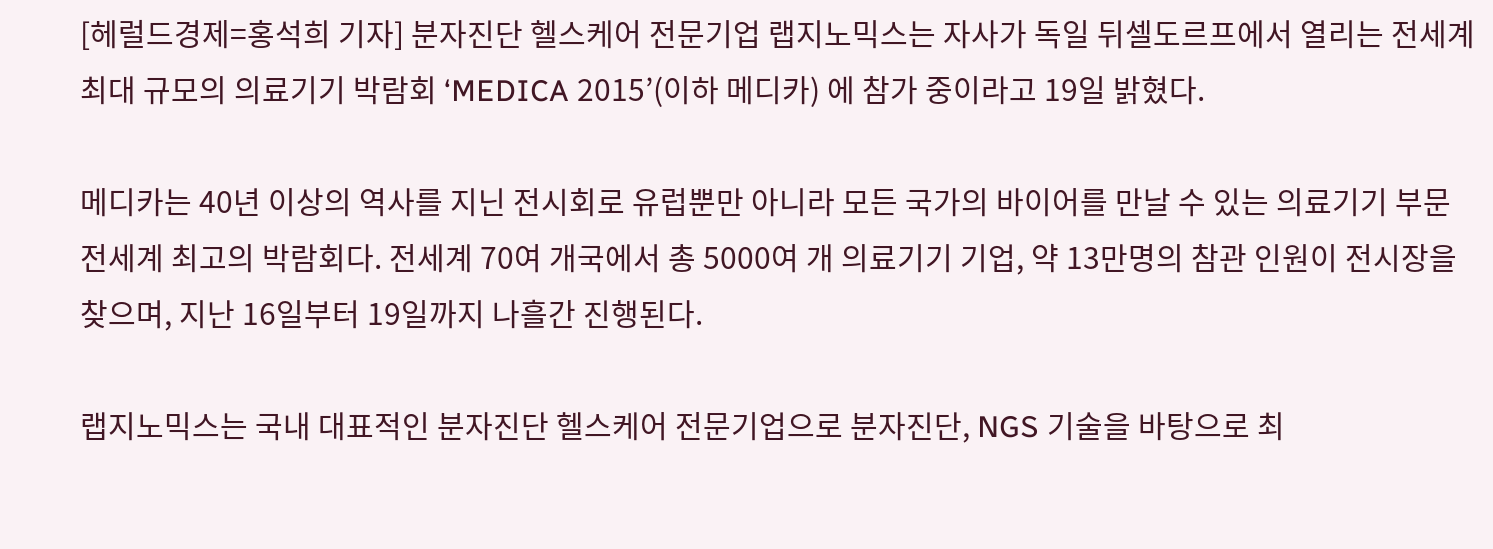[헤럴드경제=홍석희 기자] 분자진단 헬스케어 전문기업 랩지노믹스는 자사가 독일 뒤셀도르프에서 열리는 전세계 최대 규모의 의료기기 박람회 ‘MEDICA 2015’(이하 메디카) 에 참가 중이라고 19일 밝혔다.

메디카는 40년 이상의 역사를 지닌 전시회로 유럽뿐만 아니라 모든 국가의 바이어를 만날 수 있는 의료기기 부문 전세계 최고의 박람회다. 전세계 70여 개국에서 총 5000여 개 의료기기 기업, 약 13만명의 참관 인원이 전시장을 찾으며, 지난 16일부터 19일까지 나흘간 진행된다.

랩지노믹스는 국내 대표적인 분자진단 헬스케어 전문기업으로 분자진단, NGS 기술을 바탕으로 최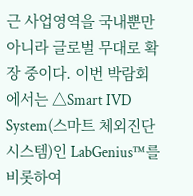근 사업영역을 국내뿐만 아니라 글로벌 무대로 확장 중이다. 이번 박람회에서는 △Smart IVD System(스마트 체외진단 시스템)인 LabGenius™를 비롯하여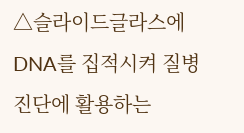△슬라이드글라스에 DNA를 집적시켜 질병 진단에 활용하는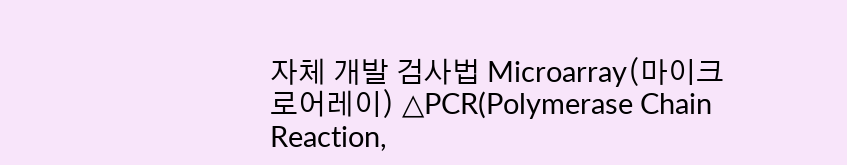자체 개발 검사법 Microarray(마이크로어레이) △PCR(Polymerase Chain Reaction,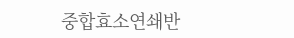중합효소연쇄반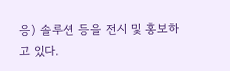응) 솔루션 등을 전시 및 홍보하고 있다.